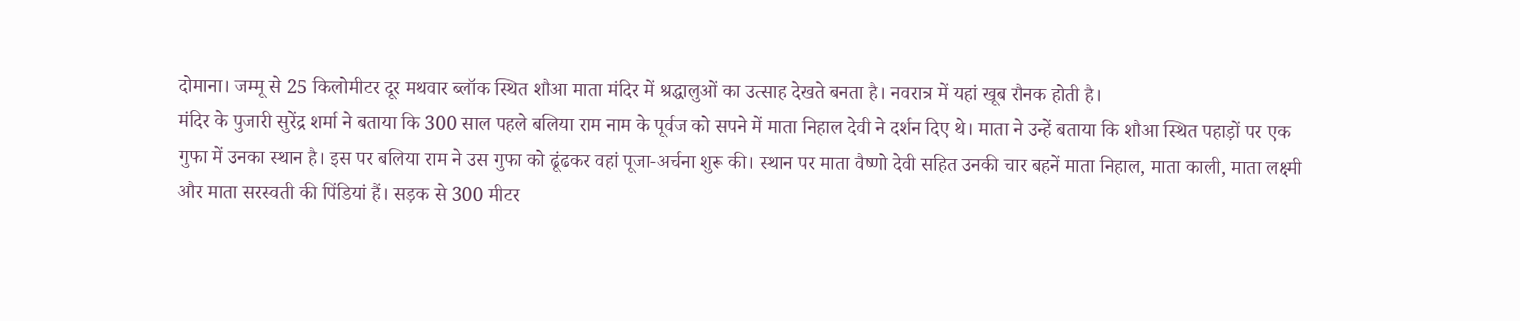दोमाना। जम्मू से 25 किलोमीटर दूर मथवार ब्लॉक स्थित शौआ माता मंदिर में श्रद्धालुओं का उत्साह देखते बनता है। नवरात्र में यहां खूब रौनक होती है।
मंदिर के पुजारी सुरेंद्र शर्मा ने बताया कि 300 साल पहले बलिया राम नाम के पूर्वज को सपने में माता निहाल देवी ने दर्शन दिए थे। माता ने उन्हें बताया कि शौआ स्थित पहाड़ों पर एक गुफा में उनका स्थान है। इस पर बलिया राम ने उस गुफा को ढूंढकर वहां पूजा-अर्चना शुरू की। स्थान पर माता वैष्णो देवी सहित उनकी चार बहनें माता निहाल, माता काली, माता लक्ष्मी और माता सरस्वती की पिंडियां हैं। सड़क से 300 मीटर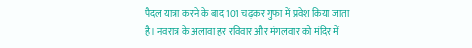पैदल यात्रा करने के बाद 101 चढ़कर गुफा में प्रवेश किया जाता है। नवरात्र के अलावा हर रविवार और मंगलवार को मंदिर में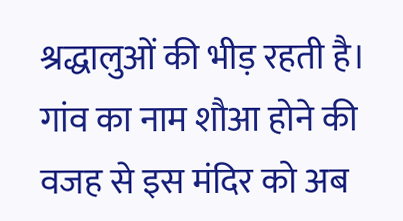श्रद्धालुओं की भीड़ रहती है। गांव का नाम शौआ होने की वजह से इस मंदिर को अब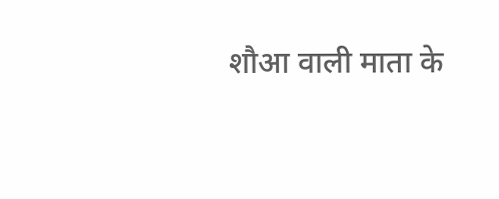शौआ वाली माता के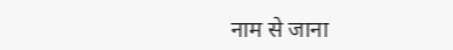नाम से जाना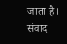जाता है। संवाद